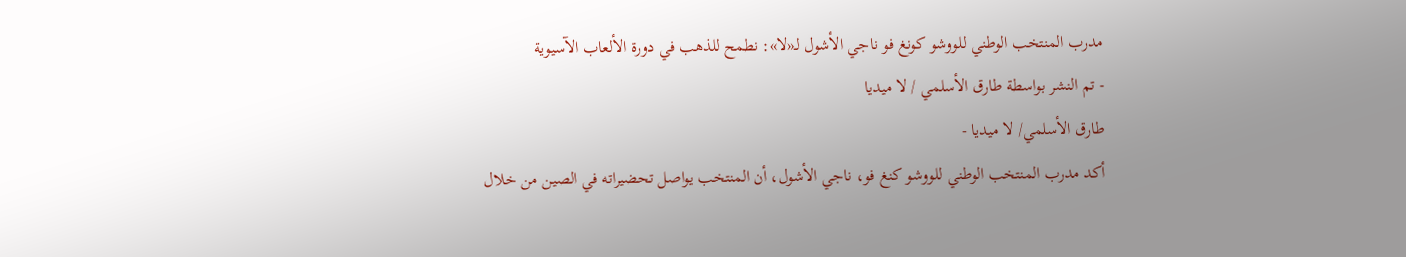مدرب المنتخب الوطني للووشو كونغ فو ناجي الأشول لـ«لا»: نطمح للذهب في دورة الألعاب الآسيوية
- تم النشر بواسطة طارق الأسلمي / لا ميديا
طارق الأسلمي/ لا ميديا -
أكد مدرب المنتخب الوطني للووشو كنغ فو، ناجي الأشول، أن المنتخب يواصل تحضيراته في الصين من خلال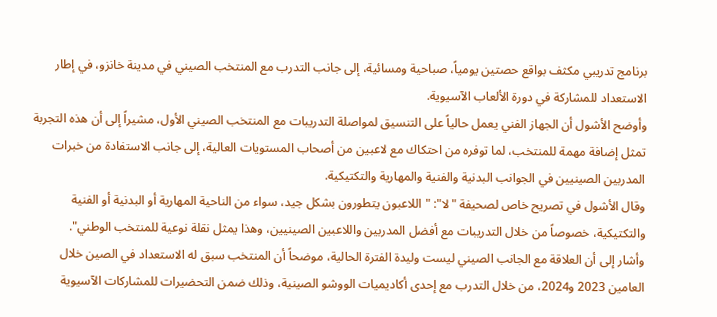برنامج تدريبي مكثف بواقع حصتين يومياً، صباحية ومسائية، إلى جانب التدرب مع المنتخب الصيني في مدينة خانزو، في إطار الاستعداد للمشاركة في دورة الألعاب الآسيوية.
وأوضح الأشول أن الجهاز الفني يعمل حالياً على التنسيق لمواصلة التدريبات مع المنتخب الصيني الأول، مشيراً إلى أن هذه التجربة تمثل إضافة مهمة للمنتخب، لما توفره من احتكاك مع لاعبين من أصحاب المستويات العالية، إلى جانب الاستفادة من خبرات المدربين الصينيين في الجوانب البدنية والفنية والمهارية والتكتيكية.
وقال الأشول في تصريح خاص لصحيفة "لا": "اللاعبون يتطورون بشكل جيد، سواء من الناحية المهارية أو البدنية أو الفنية والتكتيكية، خصوصاً من خلال التدريبات مع أفضل المدربين واللاعبين الصينيين، وهذا يمثل نقلة نوعية للمنتخب الوطني".
وأشار إلى أن العلاقة مع الجانب الصيني ليست وليدة الفترة الحالية، موضحاً أن المنتخب سبق له الاستعداد في الصين خلال العامين 2023 و2024، من خلال التدرب مع إحدى أكاديميات الووشو الصينية، وذلك ضمن التحضيرات للمشاركات الآسيوية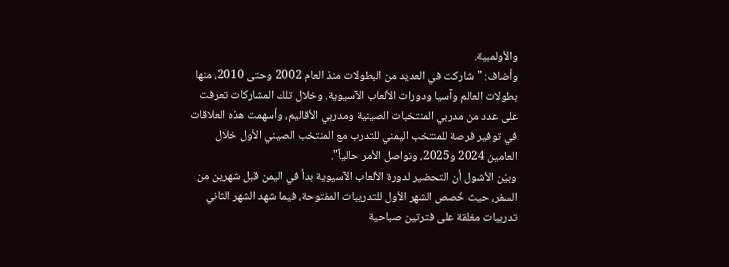والأولمبية.
وأضاف: "شاركت في العديد من البطولات منذ العام 2002 وحتى 2010، منها بطولات العالم وآسيا ودورات الألعاب الآسيوية. وخلال تلك المشاركات تعرفت على عدد من مدربي المنتخبات الصينية ومدربي الأقاليم، وأسهمت هذه العلاقات في توفير فرصة للمنتخب اليمني للتدرب مع المنتخب الصيني الأول خلال العامين 2024 و2025، ونواصل الأمر حالياً".
وبيّن الأشول أن التحضير لدورة الألعاب الآسيوية بدأ في اليمن قبل شهرين من السفر، حيث خُصص الشهر الأول للتدريبات المفتوحة، فيما شهد الشهر الثاني تدريبات مغلقة على فترتين صباحية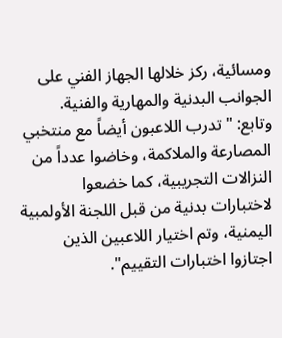ومسائية، ركز خلالها الجهاز الفني على الجوانب البدنية والمهارية والفنية.
وتابع: "تدرب اللاعبون أيضاً مع منتخبي المصارعة والملاكمة، وخاضوا عدداً من النزالات التجريبية، كما خضعوا لاختبارات بدنية من قبل اللجنة الأولمبية اليمنية، وتم اختيار اللاعبين الذين اجتازوا اختبارات التقييم".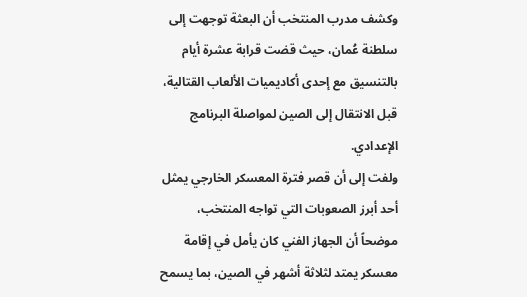وكشف مدرب المنتخب أن البعثة توجهت إلى سلطنة عُمان، حيث قضت قرابة عشرة أيام بالتنسيق مع إحدى أكاديميات الألعاب القتالية، قبل الانتقال إلى الصين لمواصلة البرنامج الإعدادي.
ولفت إلى أن قصر فترة المعسكر الخارجي يمثل أحد أبرز الصعوبات التي تواجه المنتخب، موضحاً أن الجهاز الفني كان يأمل في إقامة معسكر يمتد لثلاثة أشهر في الصين، بما يسمح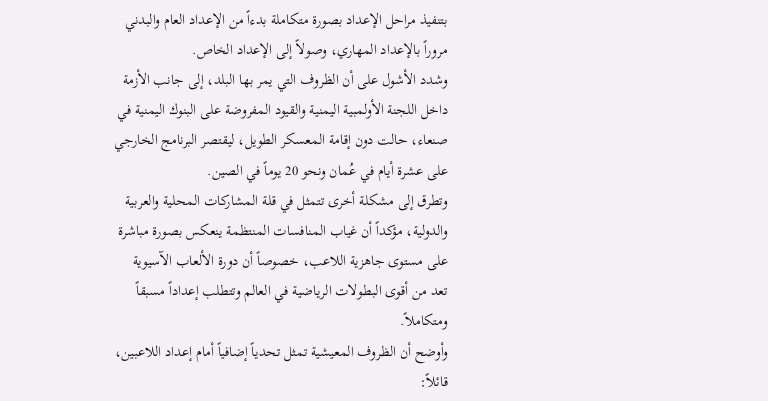بتنفيذ مراحل الإعداد بصورة متكاملة بدءاً من الإعداد العام والبدني مروراً بالإعداد المهاري، وصولاً إلى الإعداد الخاص.
وشدد الأشول على أن الظروف التي يمر بها البلد، إلى جانب الأزمة داخل اللجنة الأولمبية اليمنية والقيود المفروضة على البنوك اليمنية في صنعاء، حالت دون إقامة المعسكر الطويل، ليقتصر البرنامج الخارجي على عشرة أيام في عُمان ونحو 20 يوماً في الصين.
وتطرق إلى مشكلة أخرى تتمثل في قلة المشاركات المحلية والعربية والدولية، مؤكداً أن غياب المنافسات المنتظمة ينعكس بصورة مباشرة على مستوى جاهزية اللاعب، خصوصاً أن دورة الألعاب الآسيوية تعد من أقوى البطولات الرياضية في العالم وتتطلب إعداداً مسبقاً ومتكاملاً.
وأوضح أن الظروف المعيشية تمثل تحدياً إضافياً أمام إعداد اللاعبين، قائلاً: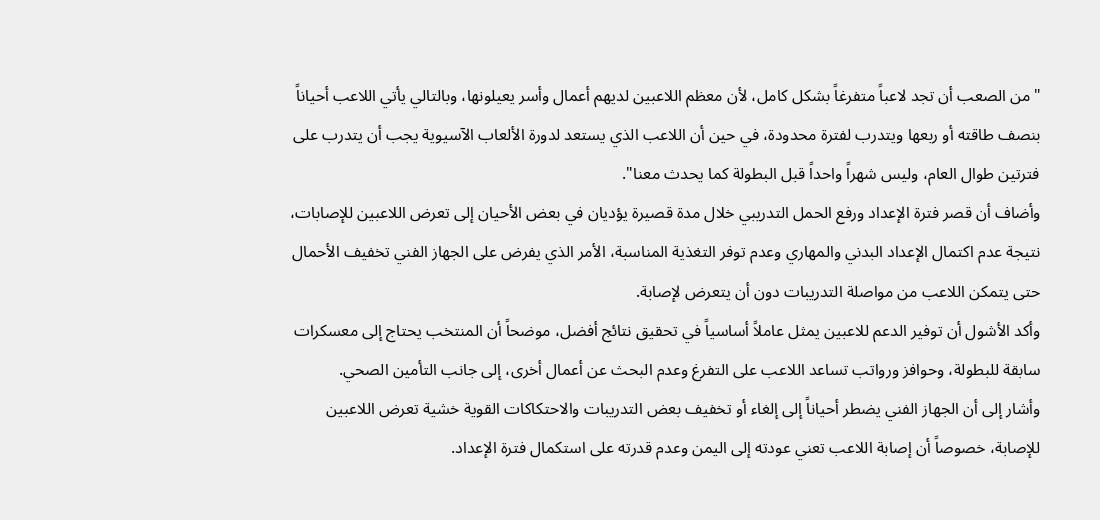"من الصعب أن تجد لاعباً متفرغاً بشكل كامل، لأن معظم اللاعبين لديهم أعمال وأسر يعيلونها، وبالتالي يأتي اللاعب أحياناً بنصف طاقته أو ربعها ويتدرب لفترة محدودة، في حين أن اللاعب الذي يستعد لدورة الألعاب الآسيوية يجب أن يتدرب على فترتين طوال العام، وليس شهراً واحداً قبل البطولة كما يحدث معنا".
وأضاف أن قصر فترة الإعداد ورفع الحمل التدريبي خلال مدة قصيرة يؤديان في بعض الأحيان إلى تعرض اللاعبين للإصابات، نتيجة عدم اكتمال الإعداد البدني والمهاري وعدم توفر التغذية المناسبة، الأمر الذي يفرض على الجهاز الفني تخفيف الأحمال حتى يتمكن اللاعب من مواصلة التدريبات دون أن يتعرض لإصابة.
وأكد الأشول أن توفير الدعم للاعبين يمثل عاملاً أساسياً في تحقيق نتائج أفضل، موضحاً أن المنتخب يحتاج إلى معسكرات سابقة للبطولة، وحوافز ورواتب تساعد اللاعب على التفرغ وعدم البحث عن أعمال أخرى، إلى جانب التأمين الصحي.
وأشار إلى أن الجهاز الفني يضطر أحياناً إلى إلغاء أو تخفيف بعض التدريبات والاحتكاكات القوية خشية تعرض اللاعبين للإصابة، خصوصاً أن إصابة اللاعب تعني عودته إلى اليمن وعدم قدرته على استكمال فترة الإعداد.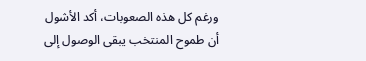ورغم كل هذه الصعوبات، أكد الأشول أن طموح المنتخب يبقى الوصول إلى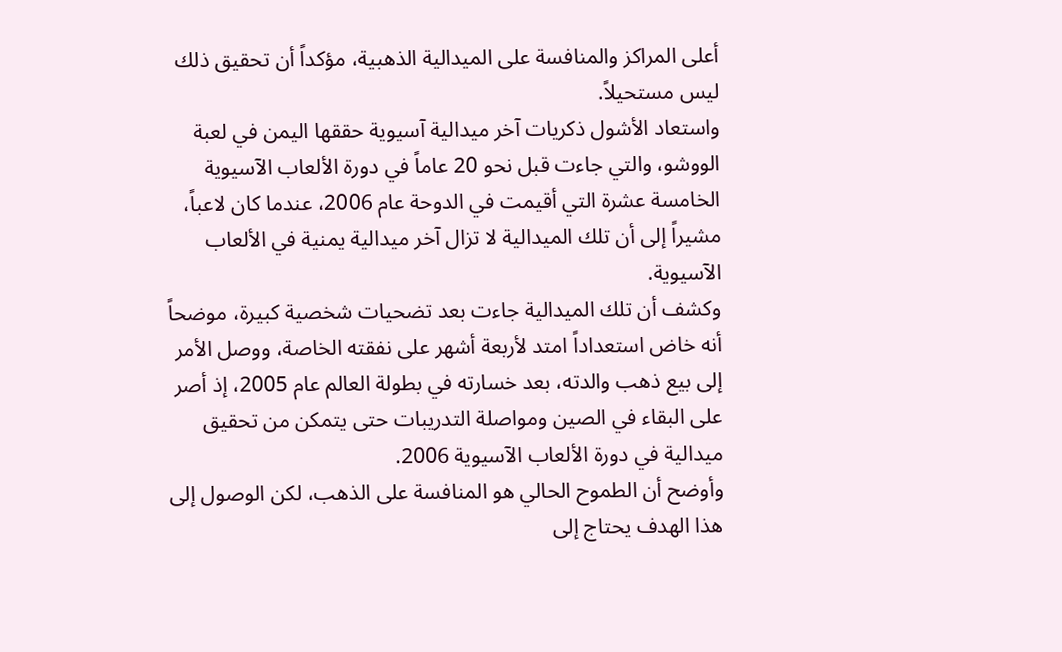أعلى المراكز والمنافسة على الميدالية الذهبية، مؤكداً أن تحقيق ذلك ليس مستحيلاً.
واستعاد الأشول ذكريات آخر ميدالية آسيوية حققها اليمن في لعبة الووشو، والتي جاءت قبل نحو 20 عاماً في دورة الألعاب الآسيوية الخامسة عشرة التي أقيمت في الدوحة عام 2006، عندما كان لاعباً، مشيراً إلى أن تلك الميدالية لا تزال آخر ميدالية يمنية في الألعاب الآسيوية.
وكشف أن تلك الميدالية جاءت بعد تضحيات شخصية كبيرة، موضحاً أنه خاض استعداداً امتد لأربعة أشهر على نفقته الخاصة، ووصل الأمر إلى بيع ذهب والدته، بعد خسارته في بطولة العالم عام 2005، إذ أصر على البقاء في الصين ومواصلة التدريبات حتى يتمكن من تحقيق ميدالية في دورة الألعاب الآسيوية 2006.
وأوضح أن الطموح الحالي هو المنافسة على الذهب، لكن الوصول إلى هذا الهدف يحتاج إلى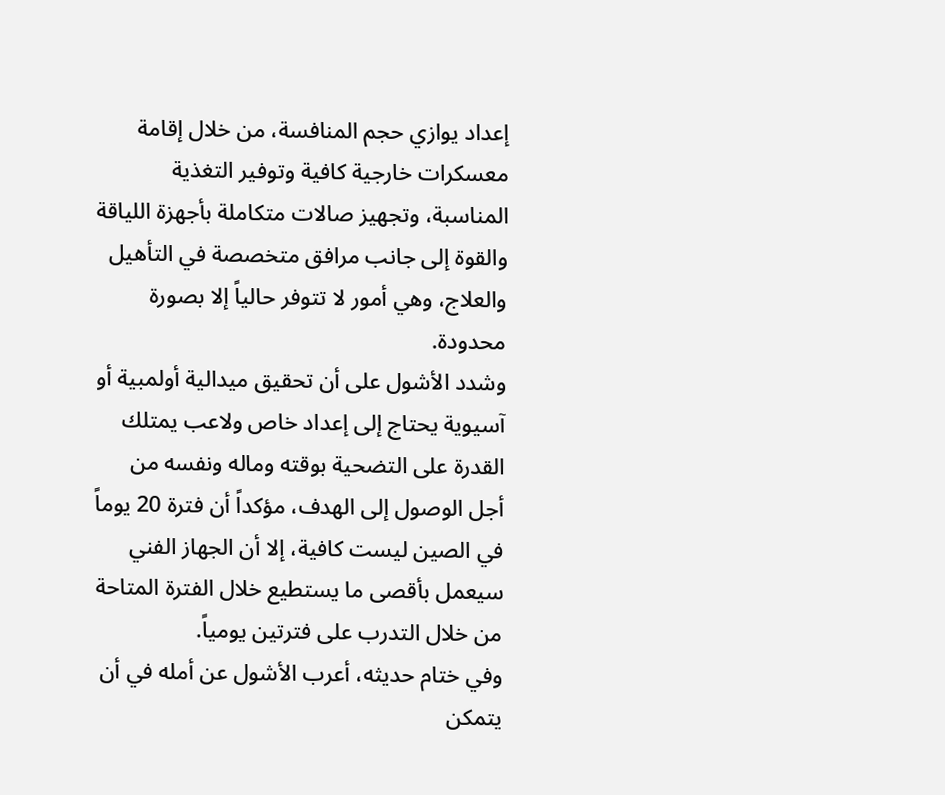إعداد يوازي حجم المنافسة، من خلال إقامة معسكرات خارجية كافية وتوفير التغذية المناسبة، وتجهيز صالات متكاملة بأجهزة اللياقة والقوة إلى جانب مرافق متخصصة في التأهيل والعلاج، وهي أمور لا تتوفر حالياً إلا بصورة محدودة.
وشدد الأشول على أن تحقيق ميدالية أولمبية أو آسيوية يحتاج إلى إعداد خاص ولاعب يمتلك القدرة على التضحية بوقته وماله ونفسه من أجل الوصول إلى الهدف، مؤكداً أن فترة 20 يوماً في الصين ليست كافية، إلا أن الجهاز الفني سيعمل بأقصى ما يستطيع خلال الفترة المتاحة من خلال التدرب على فترتين يومياً.
وفي ختام حديثه، أعرب الأشول عن أمله في أن يتمكن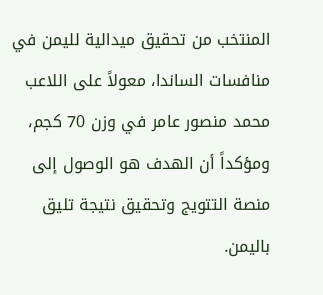المنتخب من تحقيق ميدالية لليمن في منافسات الساندا، معولاً على اللاعب محمد منصور عامر في وزن 70 كجم، ومؤكداً أن الهدف هو الوصول إلى منصة التتويج وتحقيق نتيجة تليق باليمن.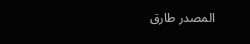المصدر طارق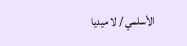الأسلمي / لا ميديا